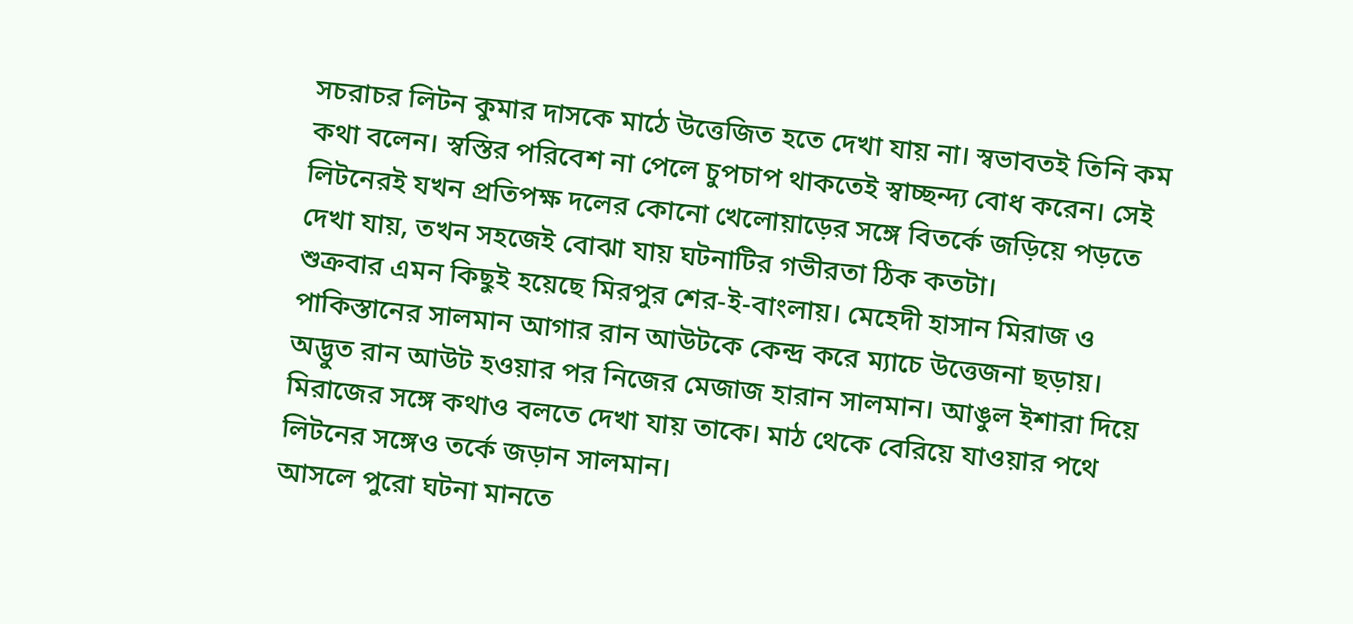সচরাচর লিটন কুমার দাসকে মাঠে উত্তেজিত হতে দেখা যায় না। স্বভাবতই তিনি কম কথা বলেন। স্বস্তির পরিবেশ না পেলে চুপচাপ থাকতেই স্বাচ্ছন্দ্য বোধ করেন। সেই লিটনেরই যখন প্রতিপক্ষ দলের কোনো খেলোয়াড়ের সঙ্গে বিতর্কে জড়িয়ে পড়তে দেখা যায়, তখন সহজেই বোঝা যায় ঘটনাটির গভীরতা ঠিক কতটা।
শুক্রবার এমন কিছুই হয়েছে মিরপুর শের-ই-বাংলায়। মেহেদী হাসান মিরাজ ও পাকিস্তানের সালমান আগার রান আউটকে কেন্দ্র করে ম্যাচে উত্তেজনা ছড়ায়। অদ্ভুত রান আউট হওয়ার পর নিজের মেজাজ হারান সালমান। আঙুল ইশারা দিয়ে মিরাজের সঙ্গে কথাও বলতে দেখা যায় তাকে। মাঠ থেকে বেরিয়ে যাওয়ার পথে লিটনের সঙ্গেও তর্কে জড়ান সালমান।
আসলে পুরো ঘটনা মানতে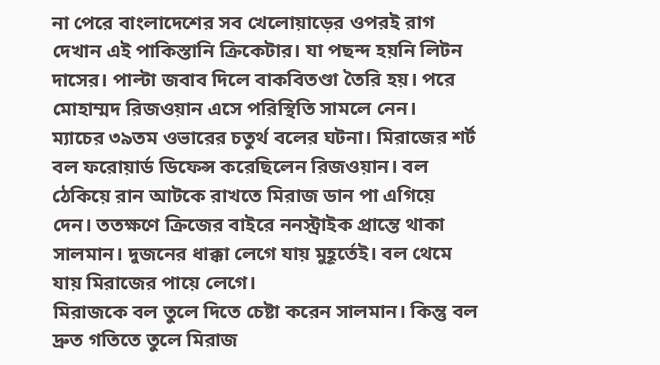না পেরে বাংলাদেশের সব খেলোয়াড়ের ওপরই রাগ দেখান এই পাকিস্তানি ক্রিকেটার। যা পছন্দ হয়নি লিটন দাসের। পাল্টা জবাব দিলে বাকবিতণ্ডা তৈরি হয়। পরে মোহাম্মদ রিজওয়ান এসে পরিস্থিতি সামলে নেন।
ম্যাচের ৩৯তম ওভারের চতুর্থ বলের ঘটনা। মিরাজের শর্ট বল ফরোয়ার্ড ডিফেন্স করেছিলেন রিজওয়ান। বল ঠেকিয়ে রান আটকে রাখতে মিরাজ ডান পা এগিয়ে দেন। ততক্ষণে ক্রিজের বাইরে ননস্ট্রাইক প্রান্তে থাকা সালমান। দুজনের ধাক্কা লেগে যায় মুহূর্তেই। বল থেমে যায় মিরাজের পায়ে লেগে।
মিরাজকে বল তুলে দিতে চেষ্টা করেন সালমান। কিন্তু বল দ্রুত গতিতে তুলে মিরাজ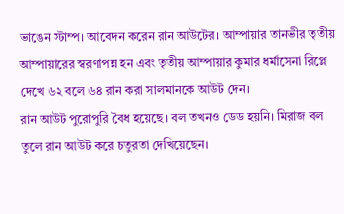ভাঙেন স্টাম্প। আবেদন করেন রান আউটের। আম্পায়ার তানভীর তৃতীয় আম্পায়ারের স্বরণাপন্ন হন এবং তৃতীয় আম্পায়ার কুমার ধর্মাসেনা রিপ্লে দেখে ৬২ বলে ৬৪ রান করা সালমানকে আউট দেন।
রান আউট পুরোপুরি বৈধ হয়েছে। বল তখনও ডেড হয়নি। মিরাজ বল তুলে রান আউট করে চতুরতা দেখিয়েছেন।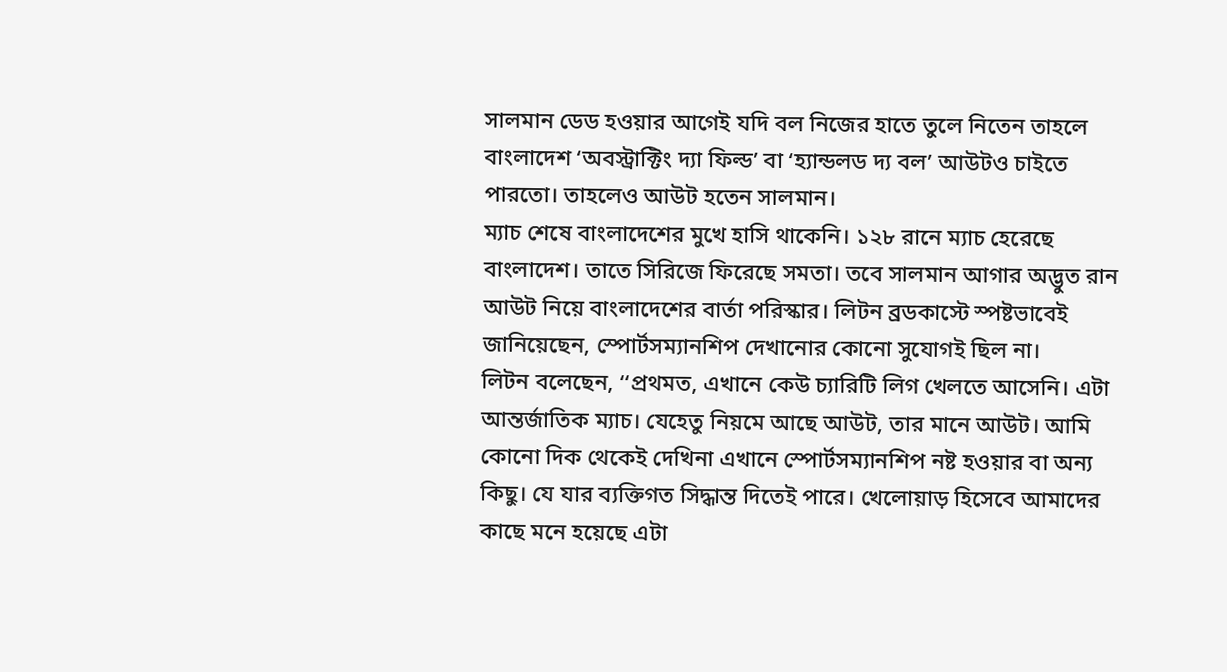সালমান ডেড হওয়ার আগেই যদি বল নিজের হাতে তুলে নিতেন তাহলে বাংলাদেশ ‘অবস্ট্রাক্টিং দ্যা ফিল্ড’ বা ‘হ্যান্ডলড দ্য বল’ আউটও চাইতে পারতো। তাহলেও আউট হতেন সালমান।
ম্যাচ শেষে বাংলাদেশের মুখে হাসি থাকেনি। ১২৮ রানে ম্যাচ হেরেছে বাংলাদেশ। তাতে সিরিজে ফিরেছে সমতা। তবে সালমান আগার অদ্ভুত রান আউট নিয়ে বাংলাদেশের বার্তা পরিস্কার। লিটন ব্রডকাস্টে স্পষ্টভাবেই জানিয়েছেন, স্পোর্টসম্যানশিপ দেখানোর কোনো সুযোগই ছিল না।
লিটন বলেছেন, ‘‘প্রথমত, এখানে কেউ চ্যারিটি লিগ খেলতে আসেনি। এটা আন্তর্জাতিক ম্যাচ। যেহেতু নিয়মে আছে আউট, তার মানে আউট। আমি কোনো দিক থেকেই দেখিনা এখানে স্পোর্টসম্যানশিপ নষ্ট হওয়ার বা অন্য কিছু। যে যার ব্যক্তিগত সিদ্ধান্ত দিতেই পারে। খেলোয়াড় হিসেবে আমাদের কাছে মনে হয়েছে এটা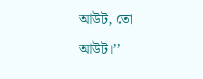আউট, তো আউট।’’